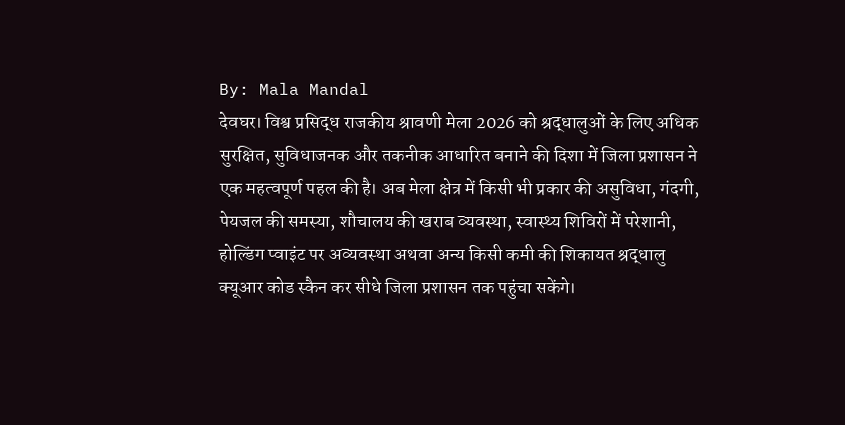By: Mala Mandal
देवघर। विश्व प्रसिद्ध राजकीय श्रावणी मेला 2026 को श्रद्धालुओं के लिए अधिक सुरक्षित, सुविधाजनक और तकनीक आधारित बनाने की दिशा में जिला प्रशासन ने एक महत्वपूर्ण पहल की है। अब मेला क्षेत्र में किसी भी प्रकार की असुविधा, गंदगी, पेयजल की समस्या, शौचालय की खराब व्यवस्था, स्वास्थ्य शिविरों में परेशानी, होल्डिंग प्वाइंट पर अव्यवस्था अथवा अन्य किसी कमी की शिकायत श्रद्धालु क्यूआर कोड स्कैन कर सीधे जिला प्रशासन तक पहुंचा सकेंगे।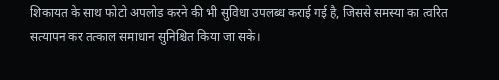शिकायत के साथ फोटो अपलोड करने की भी सुविधा उपलब्ध कराई गई है, जिससे समस्या का त्वरित सत्यापन कर तत्काल समाधान सुनिश्चित किया जा सके।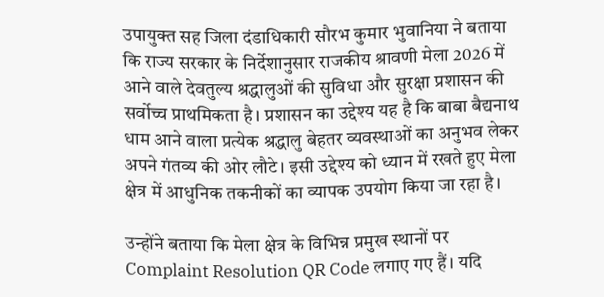उपायुक्त सह जिला दंडाधिकारी सौरभ कुमार भुवानिया ने बताया कि राज्य सरकार के निर्देशानुसार राजकीय श्रावणी मेला 2026 में आने वाले देवतुल्य श्रद्धालुओं की सुविधा और सुरक्षा प्रशासन की सर्वोच्च प्राथमिकता है। प्रशासन का उद्देश्य यह है कि बाबा बैद्यनाथ धाम आने वाला प्रत्येक श्रद्धालु बेहतर व्यवस्थाओं का अनुभव लेकर अपने गंतव्य की ओर लौटे। इसी उद्देश्य को ध्यान में रखते हुए मेला क्षेत्र में आधुनिक तकनीकों का व्यापक उपयोग किया जा रहा है।

उन्होंने बताया कि मेला क्षेत्र के विभिन्न प्रमुख स्थानों पर Complaint Resolution QR Code लगाए गए हैं। यदि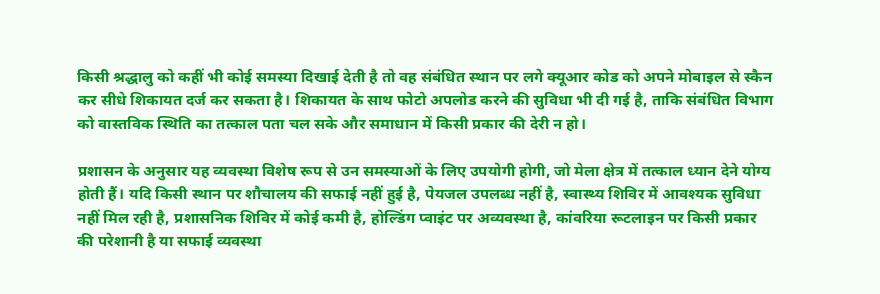किसी श्रद्धालु को कहीं भी कोई समस्या दिखाई देती है तो वह संबंधित स्थान पर लगे क्यूआर कोड को अपने मोबाइल से स्कैन कर सीधे शिकायत दर्ज कर सकता है। शिकायत के साथ फोटो अपलोड करने की सुविधा भी दी गई है, ताकि संबंधित विभाग को वास्तविक स्थिति का तत्काल पता चल सके और समाधान में किसी प्रकार की देरी न हो।

प्रशासन के अनुसार यह व्यवस्था विशेष रूप से उन समस्याओं के लिए उपयोगी होगी, जो मेला क्षेत्र में तत्काल ध्यान देने योग्य होती हैं। यदि किसी स्थान पर शौचालय की सफाई नहीं हुई है, पेयजल उपलब्ध नहीं है, स्वास्थ्य शिविर में आवश्यक सुविधा नहीं मिल रही है, प्रशासनिक शिविर में कोई कमी है, होल्डिंग प्वाइंट पर अव्यवस्था है, कांवरिया रूटलाइन पर किसी प्रकार की परेशानी है या सफाई व्यवस्था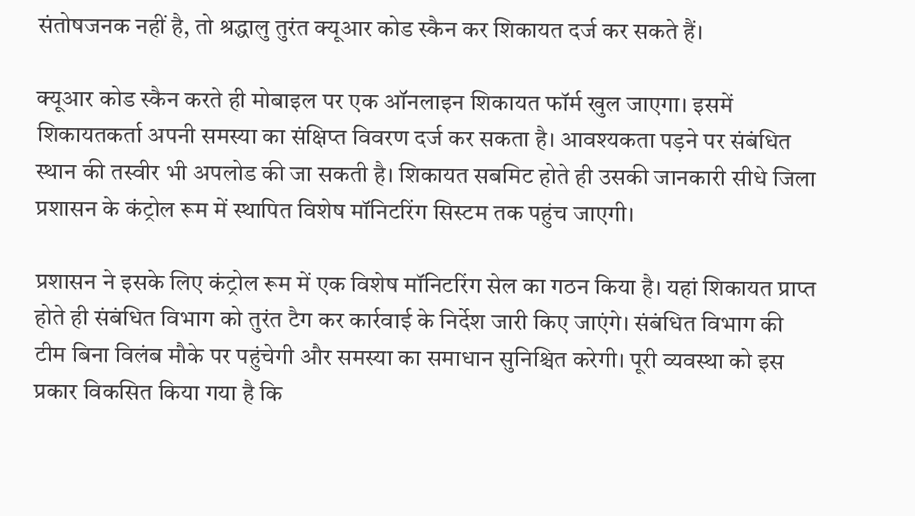संतोषजनक नहीं है, तो श्रद्धालु तुरंत क्यूआर कोड स्कैन कर शिकायत दर्ज कर सकते हैं।

क्यूआर कोड स्कैन करते ही मोबाइल पर एक ऑनलाइन शिकायत फॉर्म खुल जाएगा। इसमें शिकायतकर्ता अपनी समस्या का संक्षिप्त विवरण दर्ज कर सकता है। आवश्यकता पड़ने पर संबंधित स्थान की तस्वीर भी अपलोड की जा सकती है। शिकायत सबमिट होते ही उसकी जानकारी सीधे जिला प्रशासन के कंट्रोल रूम में स्थापित विशेष मॉनिटरिंग सिस्टम तक पहुंच जाएगी।

प्रशासन ने इसके लिए कंट्रोल रूम में एक विशेष मॉनिटरिंग सेल का गठन किया है। यहां शिकायत प्राप्त होते ही संबंधित विभाग को तुरंत टैग कर कार्रवाई के निर्देश जारी किए जाएंगे। संबंधित विभाग की टीम बिना विलंब मौके पर पहुंचेगी और समस्या का समाधान सुनिश्चित करेगी। पूरी व्यवस्था को इस प्रकार विकसित किया गया है कि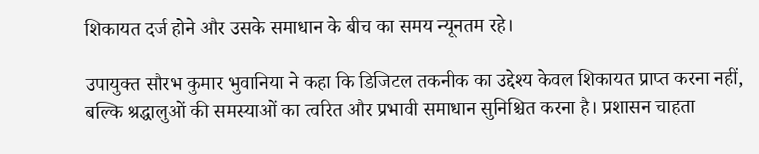शिकायत दर्ज होने और उसके समाधान के बीच का समय न्यूनतम रहे।

उपायुक्त सौरभ कुमार भुवानिया ने कहा कि डिजिटल तकनीक का उद्देश्य केवल शिकायत प्राप्त करना नहीं, बल्कि श्रद्धालुओं की समस्याओं का त्वरित और प्रभावी समाधान सुनिश्चित करना है। प्रशासन चाहता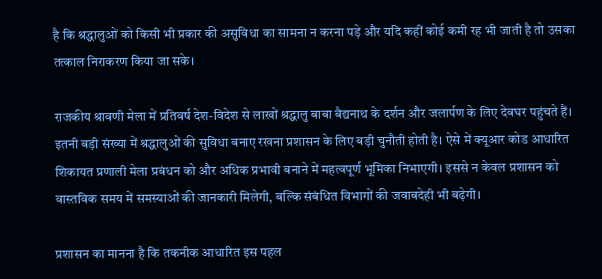है कि श्रद्धालुओं को किसी भी प्रकार की असुविधा का सामना न करना पड़े और यदि कहीं कोई कमी रह भी जाती है तो उसका तत्काल निराकरण किया जा सके।

राजकीय श्रावणी मेला में प्रतिवर्ष देश-विदेश से लाखों श्रद्धालु बाबा बैद्यनाथ के दर्शन और जलार्पण के लिए देवघर पहुंचते हैं। इतनी बड़ी संख्या में श्रद्धालुओं की सुविधा बनाए रखना प्रशासन के लिए बड़ी चुनौती होती है। ऐसे में क्यूआर कोड आधारित शिकायत प्रणाली मेला प्रबंधन को और अधिक प्रभावी बनाने में महत्वपूर्ण भूमिका निभाएगी। इससे न केवल प्रशासन को वास्तविक समय में समस्याओं की जानकारी मिलेगी, बल्कि संबंधित विभागों की जवाबदेही भी बढ़ेगी।

प्रशासन का मानना है कि तकनीक आधारित इस पहल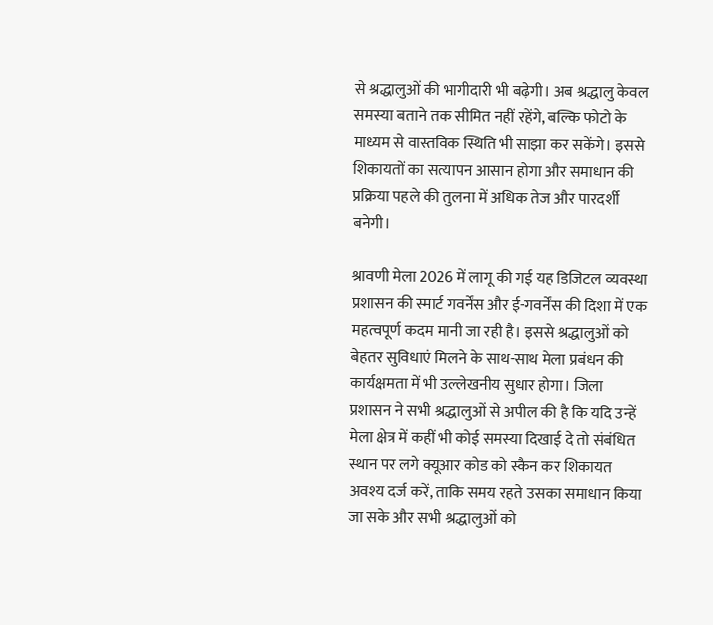से श्रद्धालुओं की भागीदारी भी बढ़ेगी। अब श्रद्धालु केवल समस्या बताने तक सीमित नहीं रहेंगे, बल्कि फोटो के माध्यम से वास्तविक स्थिति भी साझा कर सकेंगे। इससे शिकायतों का सत्यापन आसान होगा और समाधान की प्रक्रिया पहले की तुलना में अधिक तेज और पारदर्शी बनेगी।

श्रावणी मेला 2026 में लागू की गई यह डिजिटल व्यवस्था प्रशासन की स्मार्ट गवर्नेंस और ई-गवर्नेंस की दिशा में एक महत्वपूर्ण कदम मानी जा रही है। इससे श्रद्धालुओं को बेहतर सुविधाएं मिलने के साथ-साथ मेला प्रबंधन की कार्यक्षमता में भी उल्लेखनीय सुधार होगा। जिला प्रशासन ने सभी श्रद्धालुओं से अपील की है कि यदि उन्हें मेला क्षेत्र में कहीं भी कोई समस्या दिखाई दे तो संबंधित स्थान पर लगे क्यूआर कोड को स्कैन कर शिकायत अवश्य दर्ज करें, ताकि समय रहते उसका समाधान किया जा सके और सभी श्रद्धालुओं को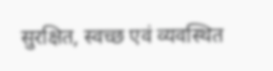सुरक्षित, स्वच्छ एवं व्यवस्थित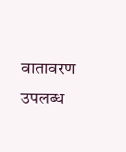वातावरण उपलब्ध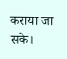कराया जा सके।